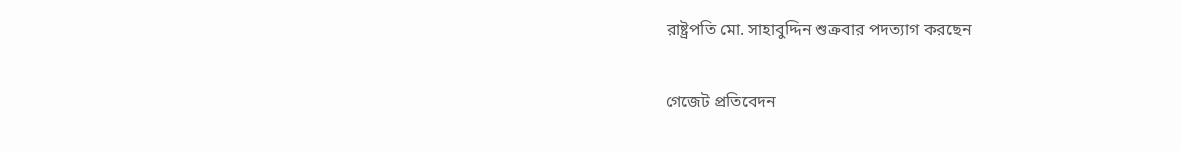রাষ্ট্রপতি মো. সাহাবুদ্দিন শুক্রবার পদত্যাগ করছেন

গেজেট প্রতিবেদন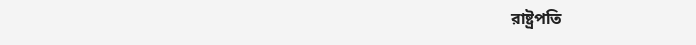রাষ্ট্রপতি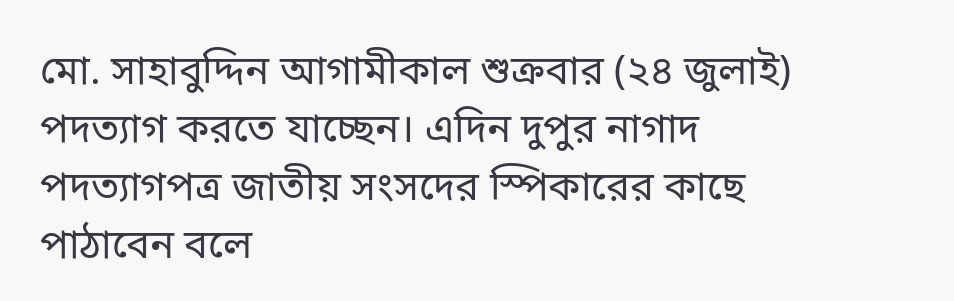মো. সাহাবুদ্দিন আগামীকাল শুক্রবার (২৪ জুলাই) পদত্যাগ করতে যাচ্ছেন। এদিন দুপুর নাগাদ পদত্যাগপত্র জাতীয় সংসদের স্পিকারের কাছে পাঠাবেন বলে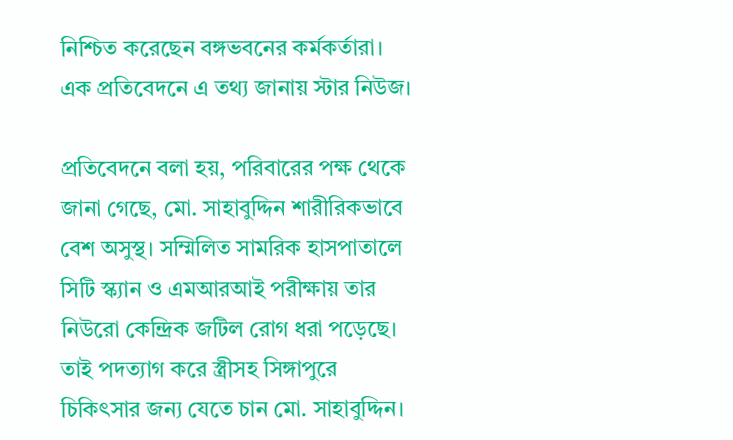নিশ্চিত করেছেন বঙ্গভবনের কর্মকর্তারা। এক প্রতিবেদনে এ তথ্য জানায় স্টার নিউজ।

প্রতিবেদনে বলা হয়, পরিবারের পক্ষ থেকে জানা গেছে, মো. সাহাবুদ্দিন শারীরিকভাবে বেশ অসুস্থ। সম্মিলিত সামরিক হাসপাতালে সিটি স্ক্যান ও এমআরআই পরীক্ষায় তার নিউরো কেন্দ্রিক জটিল রোগ ধরা পড়েছে। তাই পদত্যাগ করে স্ত্রীসহ সিঙ্গাপুরে চিকিৎসার জন্য যেতে চান মো. সাহাবুদ্দিন।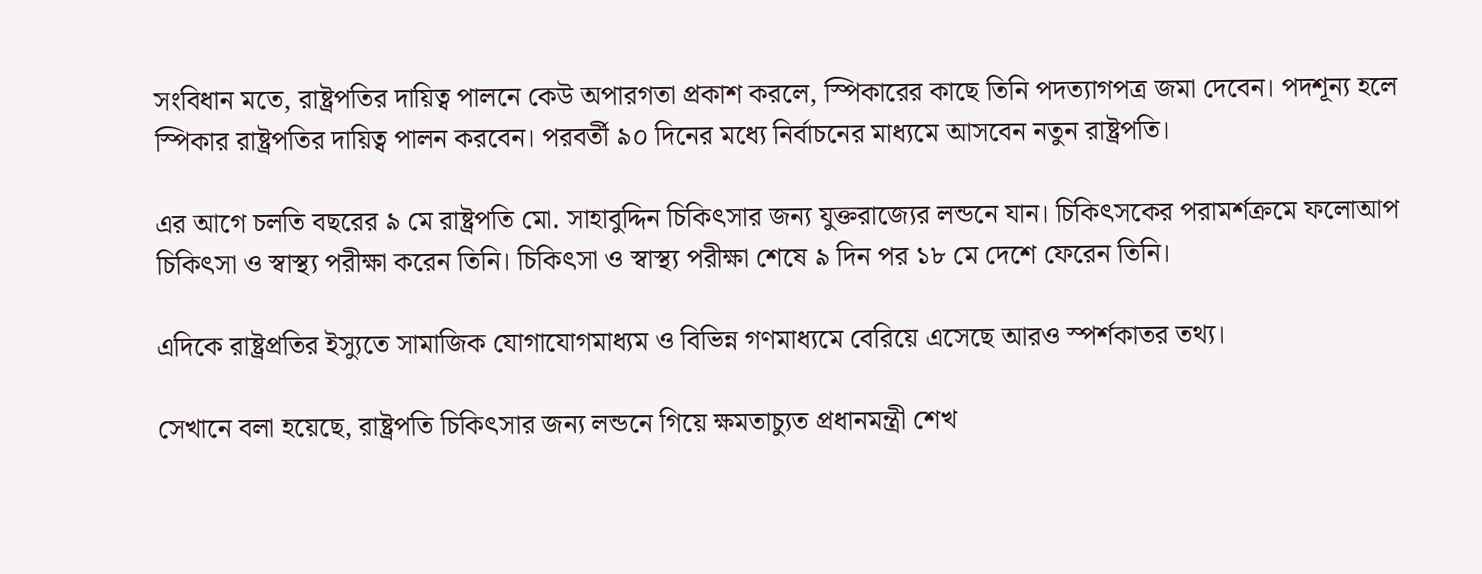সংবিধান মতে, রাষ্ট্রপতির দায়িত্ব পালনে কেউ অপারগতা প্রকাশ করলে, স্পিকারের কাছে তিনি পদত্যাগপত্র জমা দেবেন। পদশূন্য হলে স্পিকার রাষ্ট্রপতির দায়িত্ব পালন করবেন। পরবর্তী ৯০ দিনের মধ্যে নির্বাচনের মাধ্যমে আসবেন নতুন রাষ্ট্রপতি।

এর আগে চলতি বছরের ৯ মে রাষ্ট্রপতি মো. সাহাবুদ্দিন চিকিৎসার জন্য যুক্তরাজ্যের লন্ডনে যান। চিকিৎসকের পরামর্শক্রমে ফলোআপ চিকিৎসা ও স্বাস্থ্য পরীক্ষা করেন তিনি। চিকিৎসা ও স্বাস্থ্য পরীক্ষা শেষে ৯ দিন পর ১৮ মে দেশে ফেরেন তিনি।

এদিকে রাষ্ট্রপ্রতির ইস্যুতে সামাজিক যোগাযোগমাধ্যম ও বিভিন্ন গণমাধ্যমে বেরিয়ে এসেছে আরও স্পর্শকাতর তথ্য।

সেখানে বলা হয়েছে, রাষ্ট্রপতি চিকিৎসার জন্য লন্ডনে গিয়ে ক্ষমতাচ্যুত প্রধানমন্ত্রী শেখ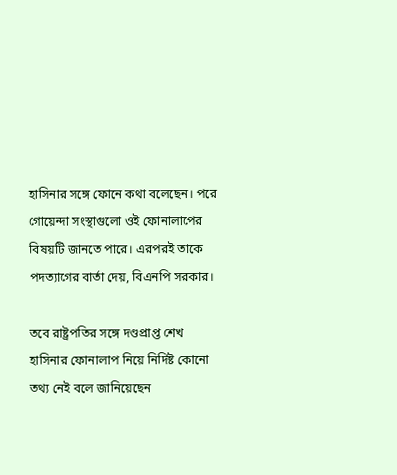হাসিনার সঙ্গে ফোনে কথা বলেছেন। পরে গোয়েন্দা সংস্থাগুলো ওই ফোনালাপের বিষয়টি জানতে পারে। এরপরই তাকে পদত্যাগের বার্তা দেয়, বিএনপি সরকার।

তবে রাষ্ট্রপতির সঙ্গে দণ্ডপ্রাপ্ত শেখ হাসিনার ফোনালাপ নিয়ে নির্দিষ্ট কোনো তথ্য নেই বলে জানিয়েছেন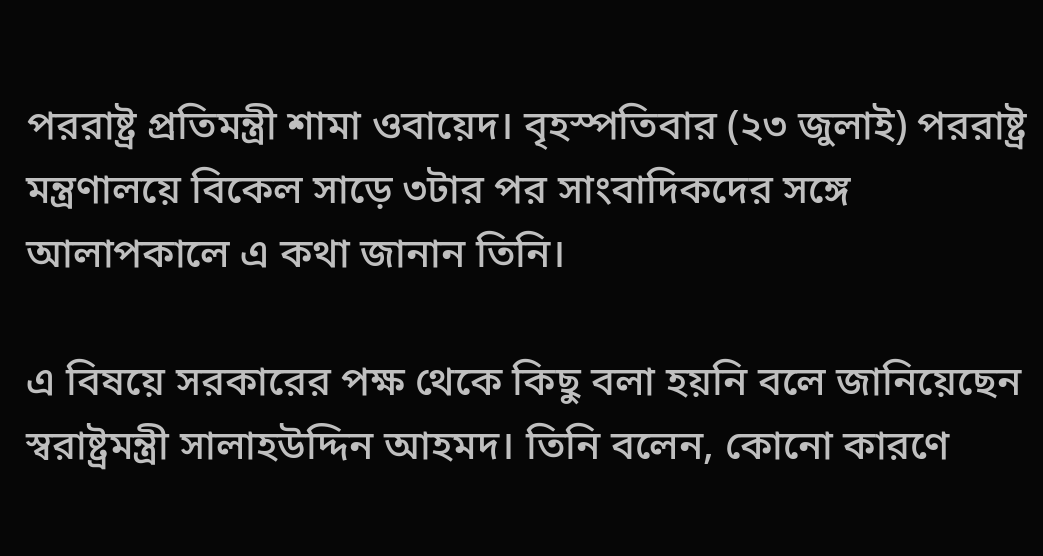পররাষ্ট্র প্রতিমন্ত্রী শামা ওবায়েদ। বৃহস্পতিবার (২৩ জুলাই) পররাষ্ট্র মন্ত্রণালয়ে বিকেল সাড়ে ৩টার পর সাংবাদিকদের সঙ্গে আলাপকালে এ কথা জানান তিনি।

এ বিষয়ে সরকারের পক্ষ থেকে কিছু বলা হয়নি বলে জানিয়েছেন স্বরাষ্ট্রমন্ত্রী সালাহউদ্দিন আহমদ। তিনি বলেন, কোনো কারণে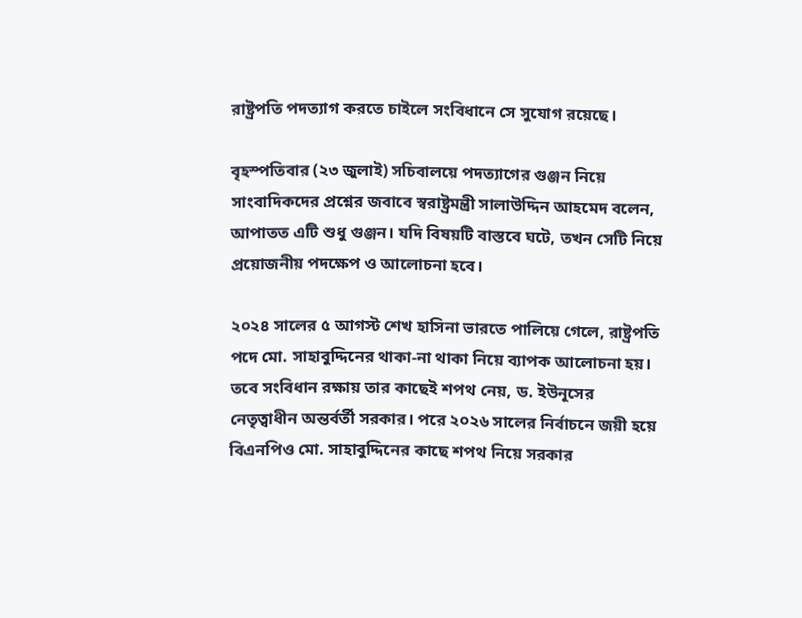রাষ্ট্রপতি পদত্যাগ করতে চাইলে সংবিধানে সে সুযোগ রয়েছে।

বৃহস্পতিবার (২৩ জুলাই) সচিবালয়ে পদত্যাগের গুঞ্জন নিয়ে সাংবাদিকদের প্রশ্নের জবাবে স্বরাষ্ট্রমন্ত্রী সালাউদ্দিন আহমেদ বলেন, আপাতত এটি শুধু গুঞ্জন। যদি বিষয়টি বাস্তবে ঘটে, তখন সেটি নিয়ে প্রয়োজনীয় পদক্ষেপ ও আলোচনা হবে।

২০২৪ সালের ৫ আগস্ট শেখ হাসিনা ভারতে পালিয়ে গেলে, রাষ্ট্রপতি পদে মো. সাহাবুদ্দিনের থাকা-না থাকা নিয়ে ব্যাপক আলোচনা হয়। তবে সংবিধান রক্ষায় তার কাছেই শপথ নেয়, ড. ইউনূসের নেতৃত্বাধীন অন্তর্বর্তী সরকার। পরে ২০২৬ সালের নির্বাচনে জয়ী হয়ে বিএনপিও মো. সাহাবুদ্দিনের কাছে শপথ নিয়ে সরকার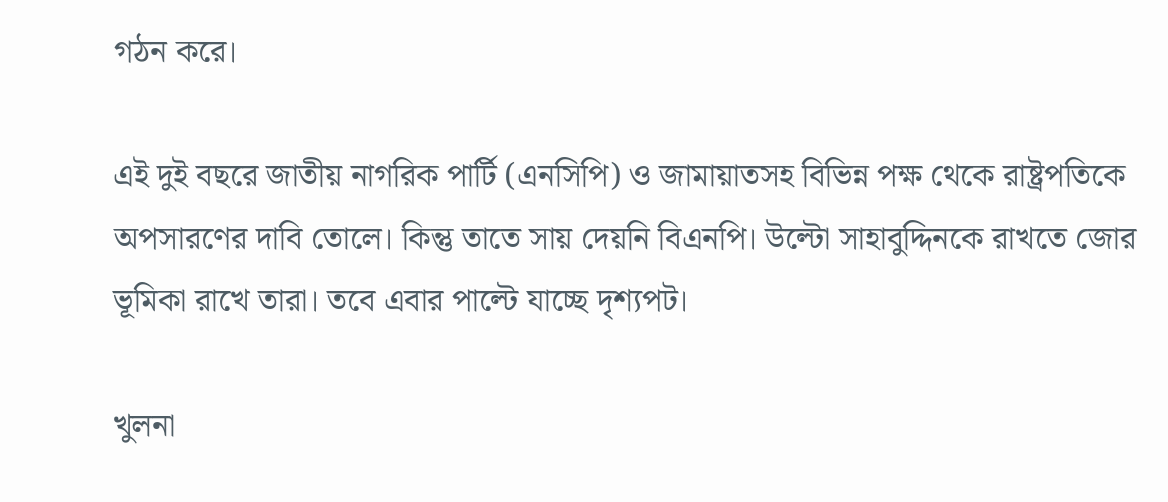গঠন করে।

এই দুই বছরে জাতীয় নাগরিক পার্টি (এনসিপি) ও জামায়াতসহ বিভিন্ন পক্ষ থেকে রাষ্ট্রপতিকে অপসারণের দাবি তোলে। কিন্তু তাতে সায় দেয়নি বিএনপি। উল্টো সাহাবুদ্দিনকে রাখতে জোর ভূমিকা রাখে তারা। তবে এবার পাল্টে যাচ্ছে দৃশ্যপট।

খুলনা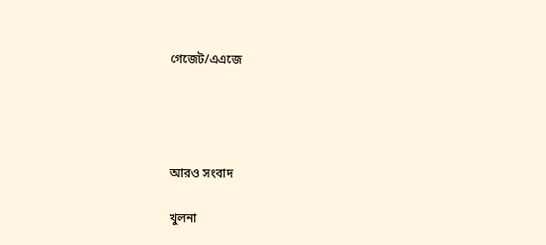গেজেট/এএজে




আরও সংবাদ

খুলনা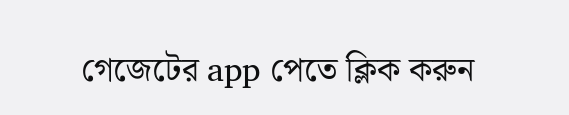গেজেটের app পেতে ক্লিক করুন